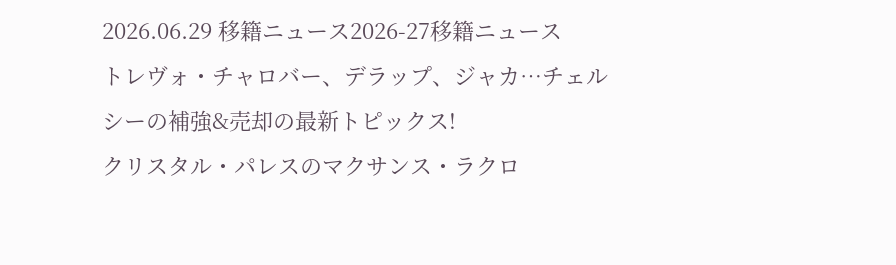2026.06.29 移籍ニュース2026-27移籍ニュース
トレヴォ・チャロバー、デラップ、ジャカ…チェルシーの補強&売却の最新トピックス!
クリスタル・パレスのマクサンス・ラクロ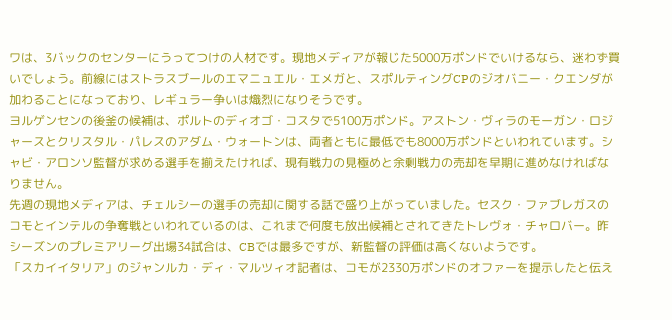ワは、3バックのセンターにうってつけの人材です。現地メディアが報じた5000万ポンドでいけるなら、迷わず買いでしょう。前線にはストラスブールのエマニュエル・エメガと、スポルティングCPのジオバニー・クエンダが加わることになっており、レギュラー争いは熾烈になりそうです。
ヨルゲンセンの後釜の候補は、ポルトのディオゴ・コスタで5100万ポンド。アストン・ヴィラのモーガン・ロジャースとクリスタル・パレスのアダム・ウォートンは、両者ともに最低でも8000万ポンドといわれています。シャビ・アロンソ監督が求める選手を揃えたければ、現有戦力の見極めと余剰戦力の売却を早期に進めなければなりません。
先週の現地メディアは、チェルシーの選手の売却に関する話で盛り上がっていました。セスク・ファブレガスのコモとインテルの争奪戦といわれているのは、これまで何度も放出候補とされてきたトレヴォ・チャロバー。昨シーズンのプレミアリーグ出場34試合は、CBでは最多ですが、新監督の評価は高くないようです。
「スカイイタリア」のジャンルカ・ディ・マルツィオ記者は、コモが2330万ポンドのオファーを提示したと伝え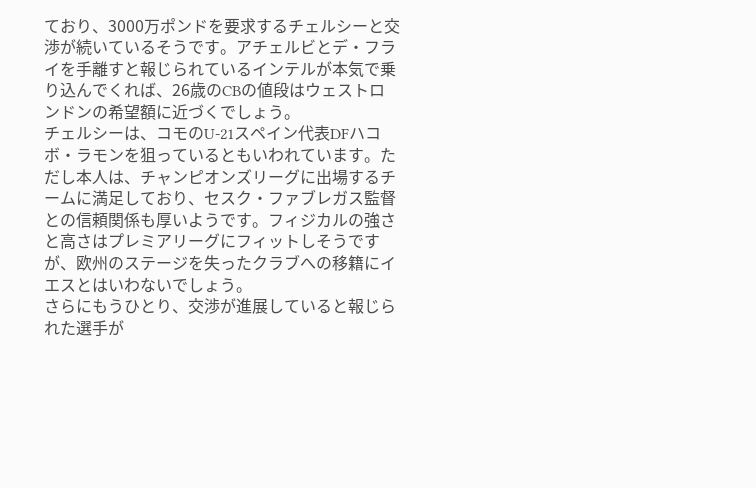ており、3000万ポンドを要求するチェルシーと交渉が続いているそうです。アチェルビとデ・フライを手離すと報じられているインテルが本気で乗り込んでくれば、26歳のCBの値段はウェストロンドンの希望額に近づくでしょう。
チェルシーは、コモのU-21スペイン代表DFハコボ・ラモンを狙っているともいわれています。ただし本人は、チャンピオンズリーグに出場するチームに満足しており、セスク・ファブレガス監督との信頼関係も厚いようです。フィジカルの強さと高さはプレミアリーグにフィットしそうですが、欧州のステージを失ったクラブへの移籍にイエスとはいわないでしょう。
さらにもうひとり、交渉が進展していると報じられた選手が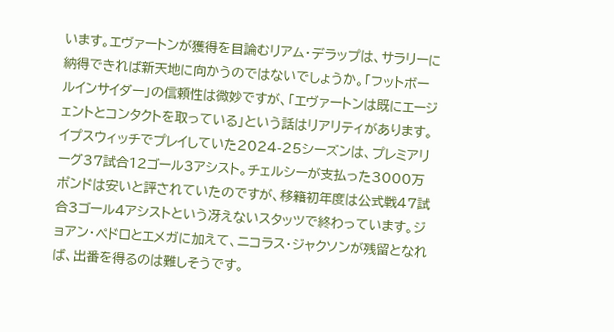います。エヴァートンが獲得を目論むリアム・デラップは、サラリーに納得できれば新天地に向かうのではないでしょうか。「フットボールインサイダー」の信頼性は微妙ですが、「エヴァートンは既にエージェントとコンタクトを取っている」という話はリアリティがあります。
イプスウィッチでプレイしていた2024-25シーズンは、プレミアリーグ37試合12ゴール3アシスト。チェルシーが支払った3000万ポンドは安いと評されていたのですが、移籍初年度は公式戦47試合3ゴール4アシストという冴えないスタッツで終わっています。ジョアン・ペドロとエメガに加えて、ニコラス・ジャクソンが残留となれば、出番を得るのは難しそうです。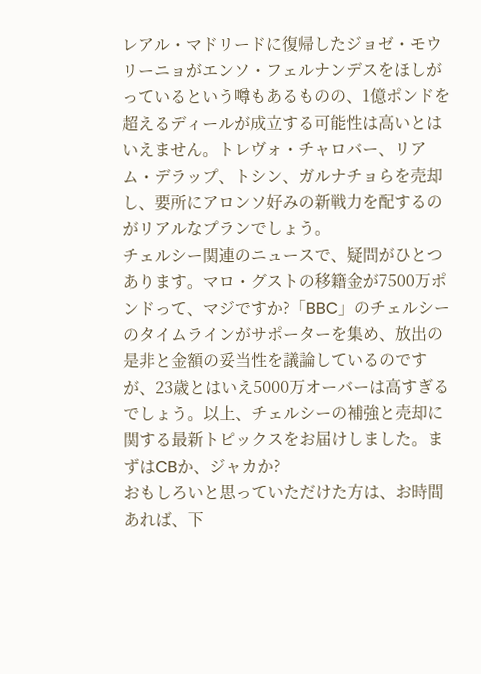レアル・マドリードに復帰したジョゼ・モウリーニョがエンソ・フェルナンデスをほしがっているという噂もあるものの、1億ポンドを超えるディールが成立する可能性は高いとはいえません。トレヴォ・チャロバー、リアム・デラップ、トシン、ガルナチョらを売却し、要所にアロンソ好みの新戦力を配するのがリアルなプランでしょう。
チェルシー関連のニュースで、疑問がひとつあります。マロ・グストの移籍金が7500万ポンドって、マジですか?「BBC」のチェルシーのタイムラインがサポーターを集め、放出の是非と金額の妥当性を議論しているのですが、23歳とはいえ5000万オーバーは高すぎるでしょう。以上、チェルシーの補強と売却に関する最新トピックスをお届けしました。まずはCBか、ジャカか?
おもしろいと思っていただけた方は、お時間あれば、下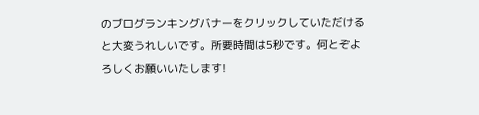のブログランキングバナーをクリックしていただけると大変うれしいです。所要時間は5秒です。何とぞよろしくお願いいたします!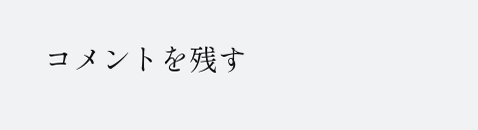コメントを残す